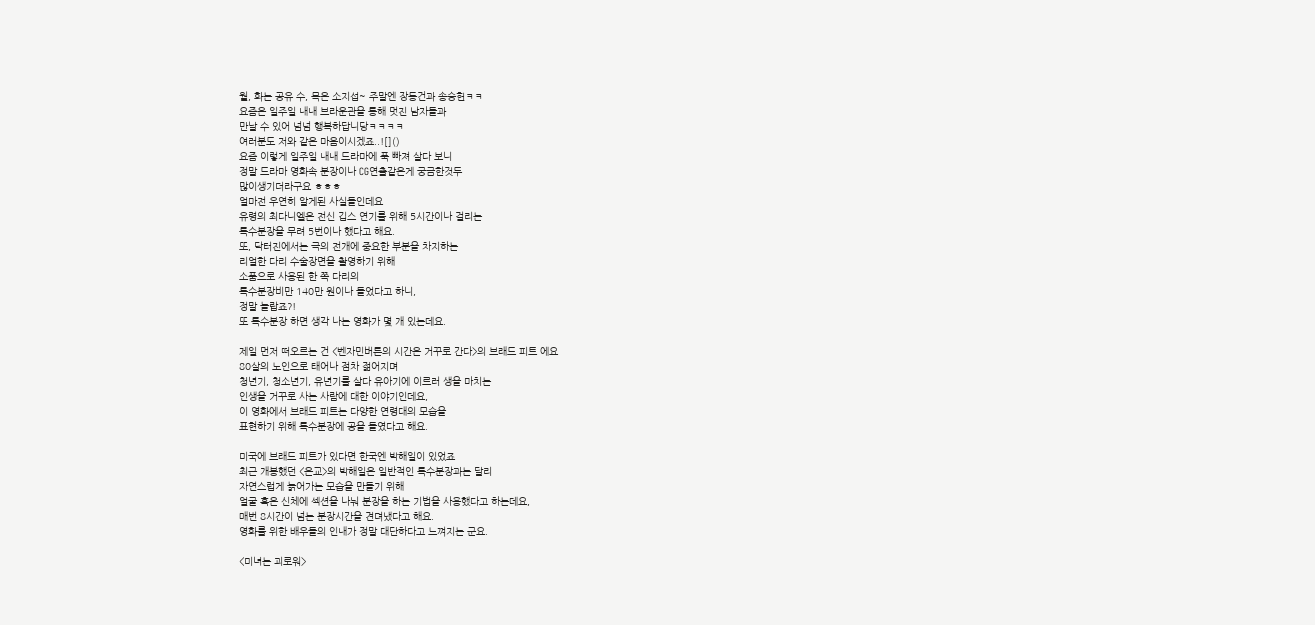월, 화는 공유 수, 목은 소지섭~ 주말엔 장동건과 송승헌ㅋㅋ
요즘은 일주일 내내 브라운관을 통해 멋진 남자들과
만날 수 있어 넘넘 행복하답니당ㅋㅋㅋㅋ
여러분도 저와 같은 마음이시겠죠..![]()
요즘 이렇게 일주일 내내 드라마에 푹 빠져 살다 보니
정말 드라마 영화속 분장이나 CG연출같은게 궁금한것두
많이생기더라구요 ㅎㅎㅎ
얼마전 우연히 알게된 사실들인데요
유령의 최다니엘은 전신 깁스 연기를 위해 5시간이나 걸리는
특수분장을 무려 5번이나 했다고 해요.
또, 닥터진에서는 극의 전개에 중요한 부분을 차지하는
리얼한 다리 수술장면을 촬영하기 위해
소품으로 사용된 한 쪽 다리의
특수분장비만 140만 원이나 들었다고 하니,
정말 놀랍죠?!
또 특수분장 하면 생각 나는 영화가 몇 개 있는데요.

제일 먼저 떠오르는 건 <벤자민버튼의 시간은 거꾸로 간다>의 브래드 피트 에요
80살의 노인으로 태어나 점차 젊어지며
청년기, 청소년기, 유년기를 살다 유아기에 이르러 생을 마치는
인생을 거꾸로 사는 사람에 대한 이야기인데요,
이 영화에서 브래드 피트는 다양한 연령대의 모습을
표현하기 위해 특수분장에 공을 들였다고 해요.

미국에 브래드 피트가 있다면 한국엔 박해일이 있었죠
최근 개봉했던 <은교>의 박해일은 일반적인 특수분장과는 달리
자연스럽게 늙어가는 모습을 만들기 위해
얼굴 혹은 신체에 섹션을 나눠 분장을 하는 기법을 사용했다고 하는데요,
매번 8시간이 넘는 분장시간을 견뎌냈다고 해요.
영화를 위한 배우들의 인내가 정말 대단하다고 느껴지는 군요.

<미녀는 괴로워>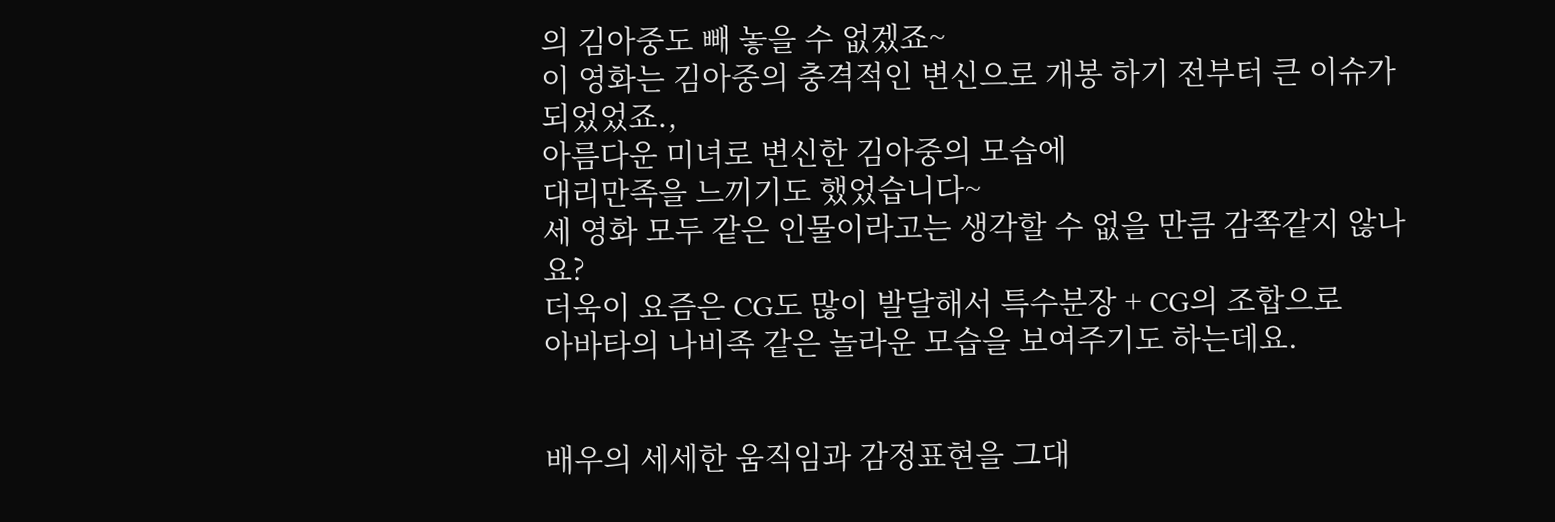의 김아중도 빼 놓을 수 없겠죠~
이 영화는 김아중의 충격적인 변신으로 개봉 하기 전부터 큰 이슈가 되었었죠.,
아름다운 미녀로 변신한 김아중의 모습에
대리만족을 느끼기도 했었습니다~
세 영화 모두 같은 인물이라고는 생각할 수 없을 만큼 감쪽같지 않나요?
더욱이 요즘은 CG도 많이 발달해서 특수분장 + CG의 조합으로
아바타의 나비족 같은 놀라운 모습을 보여주기도 하는데요.


배우의 세세한 움직임과 감정표현을 그대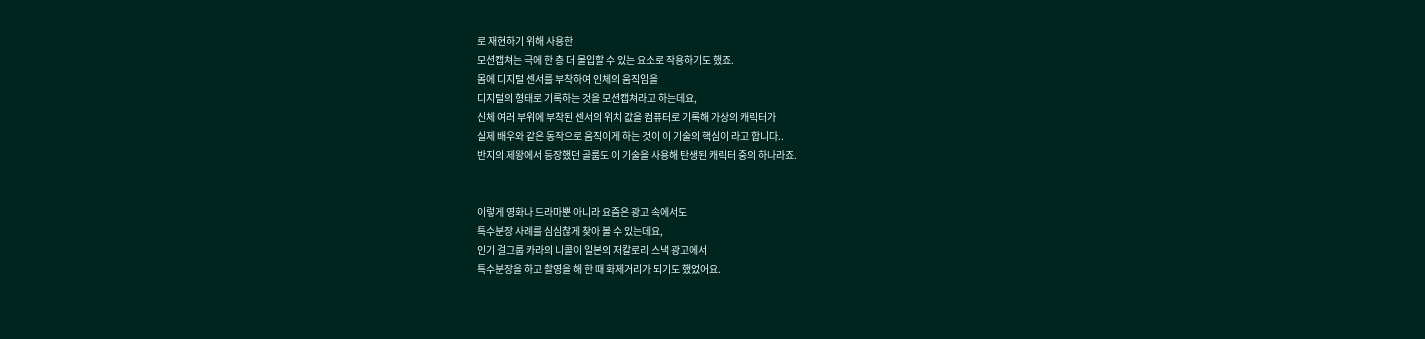로 재현하기 위해 사용한
모션캡쳐는 극에 한 층 더 몰입할 수 있는 요소로 작용하기도 했죠.
몸에 디지털 센서를 부착하여 인체의 움직임을
디지털의 형태로 기록하는 것을 모션캡쳐라고 하는데요,
신체 여러 부위에 부착된 센서의 위치 값을 컴퓨터로 기록해 가상의 캐릭터가
실제 배우와 같은 동작으로 움직이게 하는 것이 이 기술의 핵심이 라고 합니다..
반지의 제왕에서 등장했던 골룸도 이 기술을 사용해 탄생된 캐릭터 중의 하나라죠.


이렇게 영화나 드라마뿐 아니라 요즘은 광고 속에서도
특수분장 사례를 심심찮게 찾아 볼 수 있는데요,
인기 걸그룹 카라의 니콜이 일본의 저칼로리 스낵 광고에서
특수분장을 하고 촬영을 해 한 때 화제거리가 되기도 했었어요.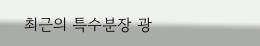최근의 특수분장 광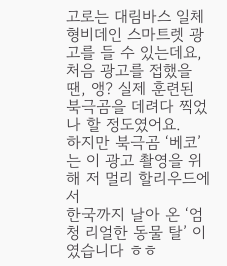고로는 대림바스 일체형비데인 스마트렛 광고를 들 수 있는데요,
처음 광고를 접했을 땐, 앵? 실제 훈련된 북극곰을 데려다 찍었나 할 정도였어요.
하지만 북극곰 ‘베코’는 이 광고 촬영을 위해 저 멀리 할리우드에서
한국까지 날아 온 ‘엄청 리얼한 동물 탈’ 이였습니다 ㅎㅎ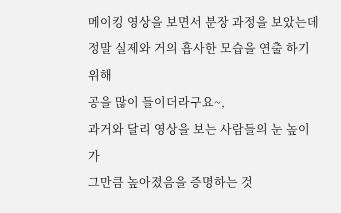메이킹 영상을 보면서 분장 과정을 보았는데
정말 실제와 거의 흡사한 모습을 연출 하기 위해
공을 많이 들이더라구요~,
과거와 달리 영상을 보는 사람들의 눈 높이가
그만큼 높아졌음을 증명하는 것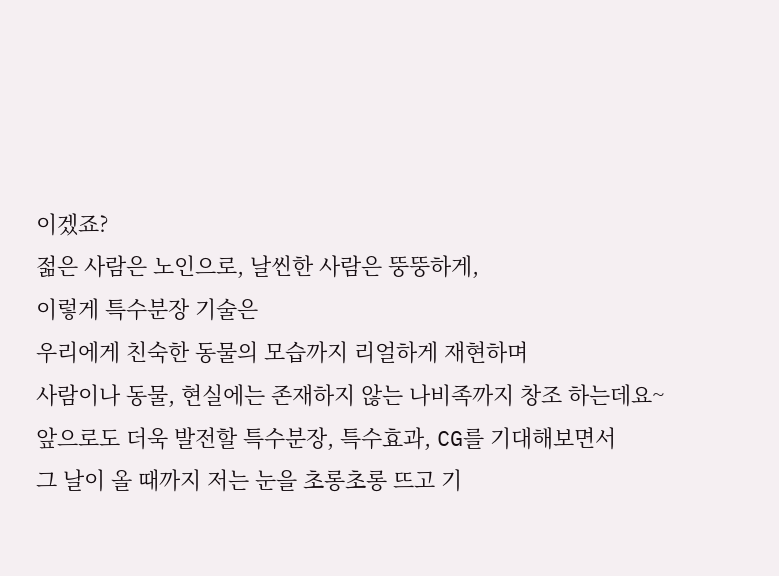이겠죠?
젊은 사람은 노인으로, 날씬한 사람은 뚱뚱하게,
이렇게 특수분장 기술은
우리에게 친숙한 동물의 모습까지 리얼하게 재현하며
사람이나 동물, 현실에는 존재하지 않는 나비족까지 창조 하는데요~
앞으로도 더욱 발전할 특수분장, 특수효과, CG를 기대해보면서
그 날이 올 때까지 저는 눈을 초롱초롱 뜨고 기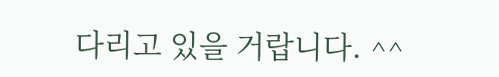다리고 있을 거랍니다. ^^